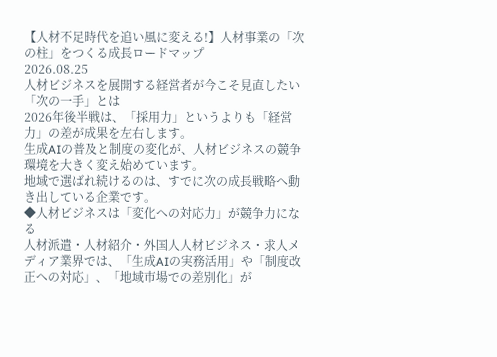【人材不足時代を追い風に変える!】人材事業の「次の柱」をつくる成長ロードマップ
2026.08.25
人材ビジネスを展開する経営者が今こそ見直したい「次の一手」とは
2026年後半戦は、「採用力」というよりも「経営力」の差が成果を左右します。
生成AIの普及と制度の変化が、人材ビジネスの競争環境を大きく変え始めています。
地域で選ばれ続けるのは、すでに次の成長戦略へ動き出している企業です。
◆人材ビジネスは「変化への対応力」が競争力になる
人材派遣・人材紹介・外国人人材ビジネス・求人メディア業界では、「生成AIの実務活用」や「制度改正への対応」、「地域市場での差別化」が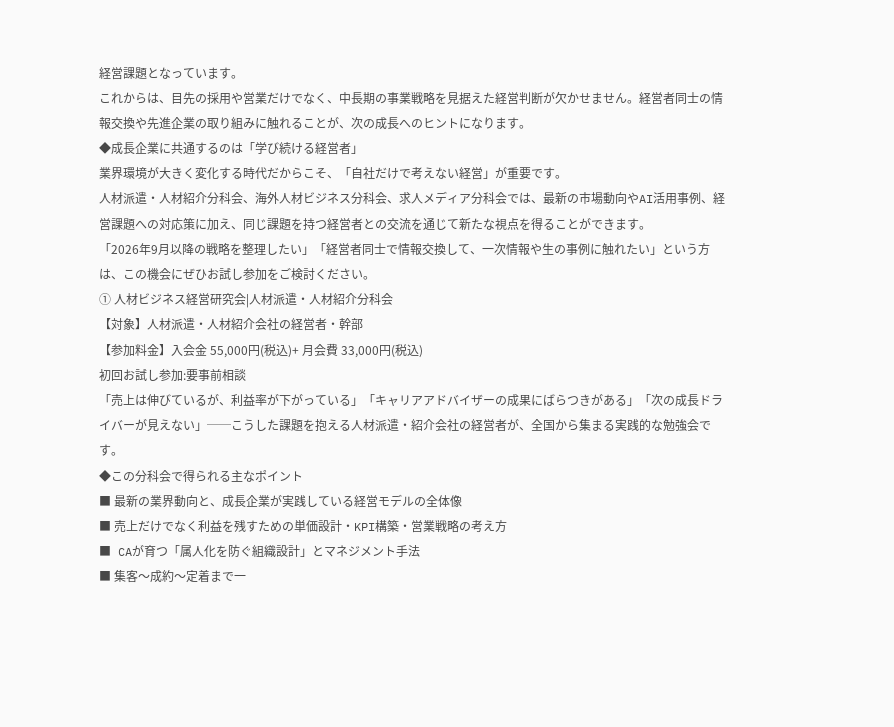経営課題となっています。
これからは、目先の採用や営業だけでなく、中長期の事業戦略を見据えた経営判断が欠かせません。経営者同士の情報交換や先進企業の取り組みに触れることが、次の成長へのヒントになります。
◆成長企業に共通するのは「学び続ける経営者」
業界環境が大きく変化する時代だからこそ、「自社だけで考えない経営」が重要です。
人材派遣・人材紹介分科会、海外人材ビジネス分科会、求人メディア分科会では、最新の市場動向やAI活用事例、経営課題への対応策に加え、同じ課題を持つ経営者との交流を通じて新たな視点を得ることができます。
「2026年9月以降の戦略を整理したい」「経営者同士で情報交換して、一次情報や生の事例に触れたい」という方は、この機会にぜひお試し参加をご検討ください。
① 人材ビジネス経営研究会|人材派遣・人材紹介分科会
【対象】人材派遣・人材紹介会社の経営者・幹部
【参加料金】入会金 55,000円(税込)+ 月会費 33,000円(税込)
初回お試し参加:要事前相談
「売上は伸びているが、利益率が下がっている」「キャリアアドバイザーの成果にばらつきがある」「次の成長ドライバーが見えない」──こうした課題を抱える人材派遣・紹介会社の経営者が、全国から集まる実践的な勉強会です。
◆この分科会で得られる主なポイント
■ 最新の業界動向と、成長企業が実践している経営モデルの全体像
■ 売上だけでなく利益を残すための単価設計・KPI構築・営業戦略の考え方
■ CAが育つ「属人化を防ぐ組織設計」とマネジメント手法
■ 集客〜成約〜定着まで一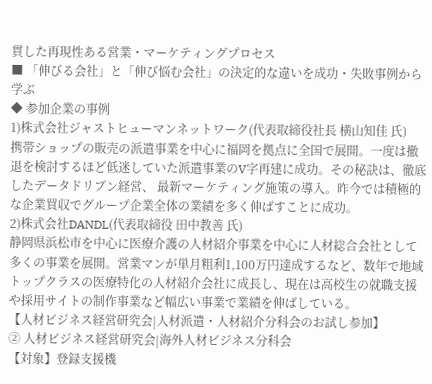貫した再現性ある営業・マーケティングプロセス
■ 「伸びる会社」と「伸び悩む会社」の決定的な違いを成功・失敗事例から学ぶ
◆ 参加企業の事例
1)株式会社ジャストヒューマンネットワーク(代表取締役社長 横山知佳 氏)
携帯ショップの販売の派遣事業を中心に福岡を拠点に全国で展開。一度は撤退を検討するほど低迷していた派遣事業のV字再建に成功。その秘訣は、徹底したデータドリブン経営、 最新マーケティング施策の導入。昨今では積極的な企業買収でグループ企業全体の業績を多く伸ばすことに成功。
2)株式会社DANDL(代表取締役 田中教善 氏)
静岡県浜松市を中心に医療介護の人材紹介事業を中心に人材総合会社として多くの事業を展開。営業マンが単月粗利1,100万円達成するなど、数年で地域トップクラスの医療特化の人材紹介会社に成長し、現在は高校生の就職支援や採用サイトの制作事業など幅広い事業で業績を伸ばしている。
【人材ビジネス経営研究会|人材派遣・人材紹介分科会のお試し参加】
② 人材ビジネス経営研究会|海外人材ビジネス分科会
【対象】登録支援機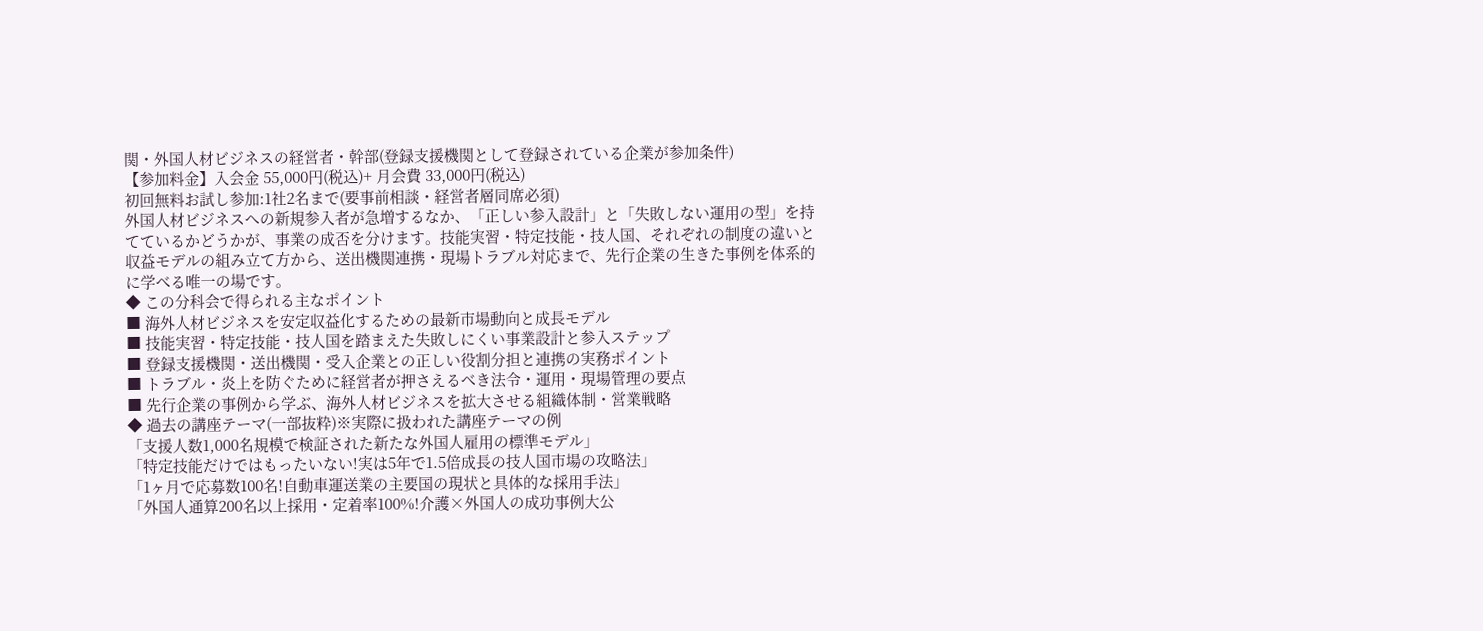関・外国人材ビジネスの経営者・幹部(登録支援機関として登録されている企業が参加条件)
【参加料金】入会金 55,000円(税込)+ 月会費 33,000円(税込)
初回無料お試し参加:1社2名まで(要事前相談・経営者層同席必須)
外国人材ビジネスへの新規参入者が急増するなか、「正しい参入設計」と「失敗しない運用の型」を持てているかどうかが、事業の成否を分けます。技能実習・特定技能・技人国、それぞれの制度の違いと収益モデルの組み立て方から、送出機関連携・現場トラブル対応まで、先行企業の生きた事例を体系的に学べる唯一の場です。
◆ この分科会で得られる主なポイント
■ 海外人材ビジネスを安定収益化するための最新市場動向と成長モデル
■ 技能実習・特定技能・技人国を踏まえた失敗しにくい事業設計と参入ステップ
■ 登録支援機関・送出機関・受入企業との正しい役割分担と連携の実務ポイント
■ トラブル・炎上を防ぐために経営者が押さえるべき法令・運用・現場管理の要点
■ 先行企業の事例から学ぶ、海外人材ビジネスを拡大させる組織体制・営業戦略
◆ 過去の講座テーマ(一部抜粋)※実際に扱われた講座テーマの例
「支援人数1,000名規模で検証された新たな外国人雇用の標準モデル」
「特定技能だけではもったいない!実は5年で1.5倍成長の技人国市場の攻略法」
「1ヶ月で応募数100名!自動車運送業の主要国の現状と具体的な採用手法」
「外国人通算200名以上採用・定着率100%!介護×外国人の成功事例大公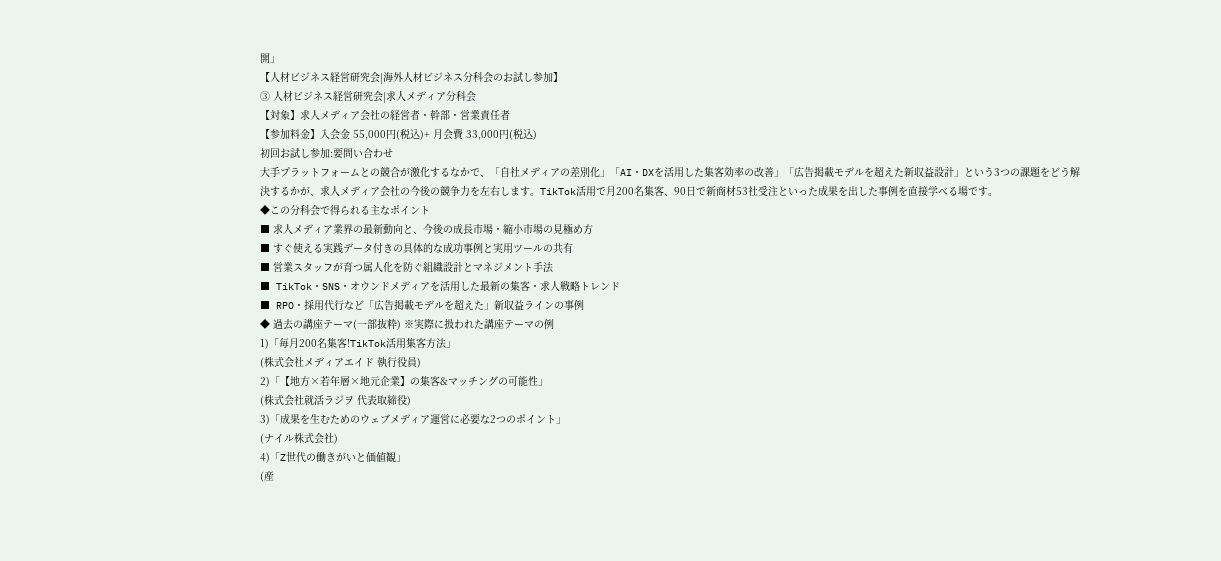開」
【人材ビジネス経営研究会|海外人材ビジネス分科会のお試し参加】
③ 人材ビジネス経営研究会|求人メディア分科会
【対象】求人メディア会社の経営者・幹部・営業責任者
【参加料金】入会金 55,000円(税込)+ 月会費 33,000円(税込)
初回お試し参加:要問い合わせ
大手プラットフォームとの競合が激化するなかで、「自社メディアの差別化」「AI・DXを活用した集客効率の改善」「広告掲載モデルを超えた新収益設計」という3つの課題をどう解決するかが、求人メディア会社の今後の競争力を左右します。TikTok活用で月200名集客、90日で新商材53社受注といった成果を出した事例を直接学べる場です。
◆この分科会で得られる主なポイント
■ 求人メディア業界の最新動向と、今後の成長市場・縮小市場の見極め方
■ すぐ使える実践データ付きの具体的な成功事例と実用ツールの共有
■ 営業スタッフが育つ属人化を防ぐ組織設計とマネジメント手法
■ TikTok・SNS・オウンドメディアを活用した最新の集客・求人戦略トレンド
■ RPO・採用代行など「広告掲載モデルを超えた」新収益ラインの事例
◆ 過去の講座テーマ(一部抜粋) ※実際に扱われた講座テーマの例
1)「毎月200名集客!TikTok活用集客方法」
(株式会社メディアエイド 執行役員)
2)「【地方×若年層×地元企業】の集客&マッチングの可能性」
(株式会社就活ラジヲ 代表取締役)
3)「成果を生むためのウェブメディア運営に必要な2つのポイント」
(ナイル株式会社)
4)「Z世代の働きがいと価値観」
(産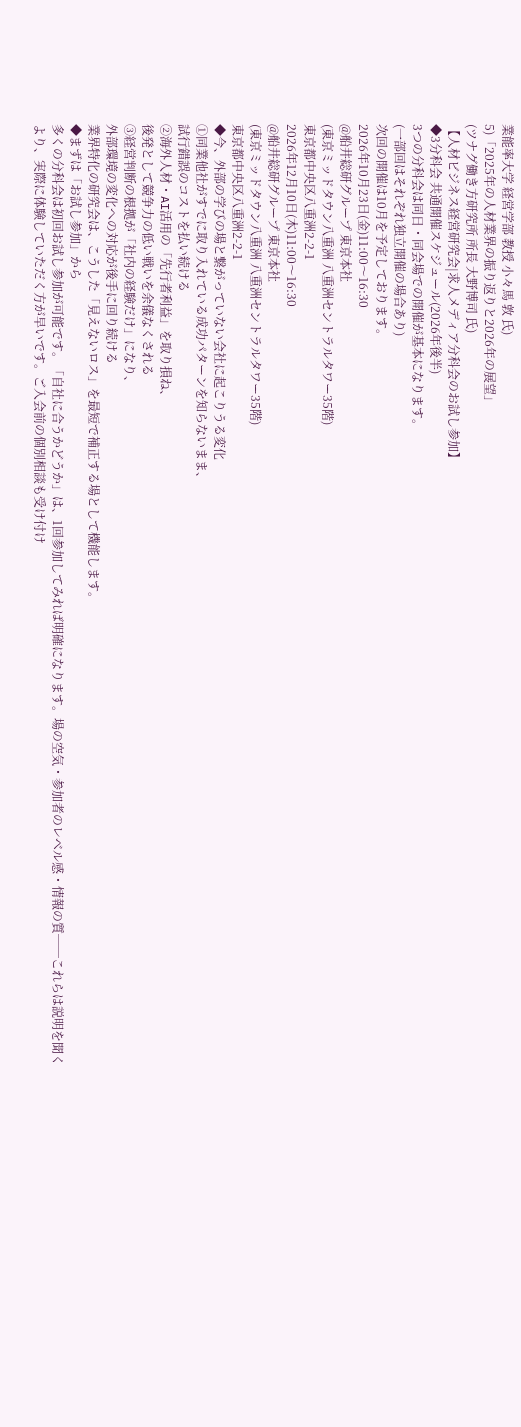業能率大学 経営学部 教授 小々馬 敦 氏)
5)「2025年の人材業界の振り返りと2026年の展望」
(ツナグ働き方研究所 所長 大野博司 氏)
【人材ビジネス経営研究会|求人メディア分科会のお試し参加】
◆3分科会 共通開催スケジュール(2026年後半)
3つの分科会は同日・同会場での開催が基本になります。
(一部回はそれぞれ独立開催の場合あり)
次回の開催は10月を予定しております。
2026年10月23日(金)11:00〜16:30
@船井総研グループ 東京本社
(東京ミッドタウン八重洲 八重洲セントラルタワー35階)
東京都中央区八重洲2-2-1
2026年12月10日(木)11:00〜16:30
@船井総研グループ 東京本社
(東京ミッドタウン八重洲 八重洲セントラルタワー35階)
東京都中央区八重洲2-2-1
◆今、外部の学びの場と繋がっていない会社に起こりうる変化
①同業他社がすでに取り入れている成功パターンを知らないまま、
試行錯誤のコストを払い続ける
②海外人材・AI活用の「先行者利益」を取り損ね、
後発として競争力の低い戦いを余儀なくされる
③経営判断の根拠が「社内の経験だけ」になり、
外部環境の変化への対応が後手に回り続ける
業界特化の研究会は、こうした「見えないロス」を最短で補正する場として機能します。
◆まずは「お試し参加」から
多くの分科会は初回お試し参加が可能です。「自社に合うかどうか」は、1回参加してみれば明確になります。場の空気・参加者のレベル感・情報の質──これらは説明を聞くより、実際に体験していただく方が早いです。ご入会前の個別相談も受け付け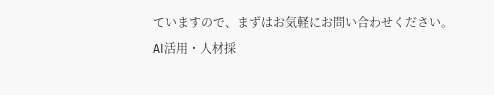ていますので、まずはお気軽にお問い合わせください。
AI活用・人材採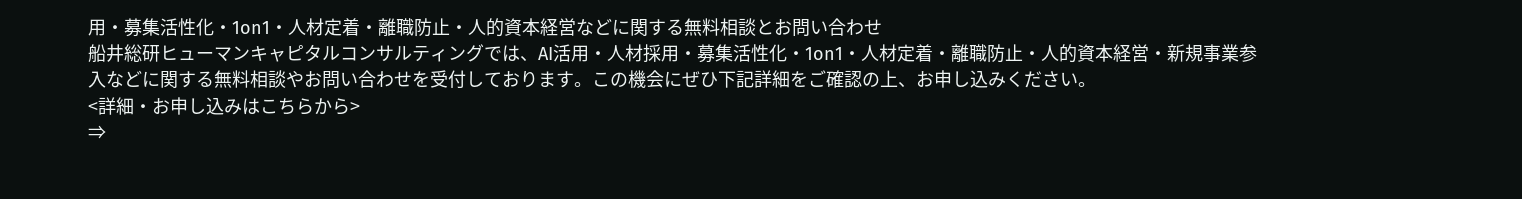用・募集活性化・1on1・人材定着・離職防止・人的資本経営などに関する無料相談とお問い合わせ
船井総研ヒューマンキャピタルコンサルティングでは、AI活用・人材採用・募集活性化・1on1・人材定着・離職防止・人的資本経営・新規事業参入などに関する無料相談やお問い合わせを受付しております。この機会にぜひ下記詳細をご確認の上、お申し込みください。
<詳細・お申し込みはこちらから>
⇒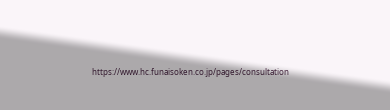https://www.hc.funaisoken.co.jp/pages/consultation